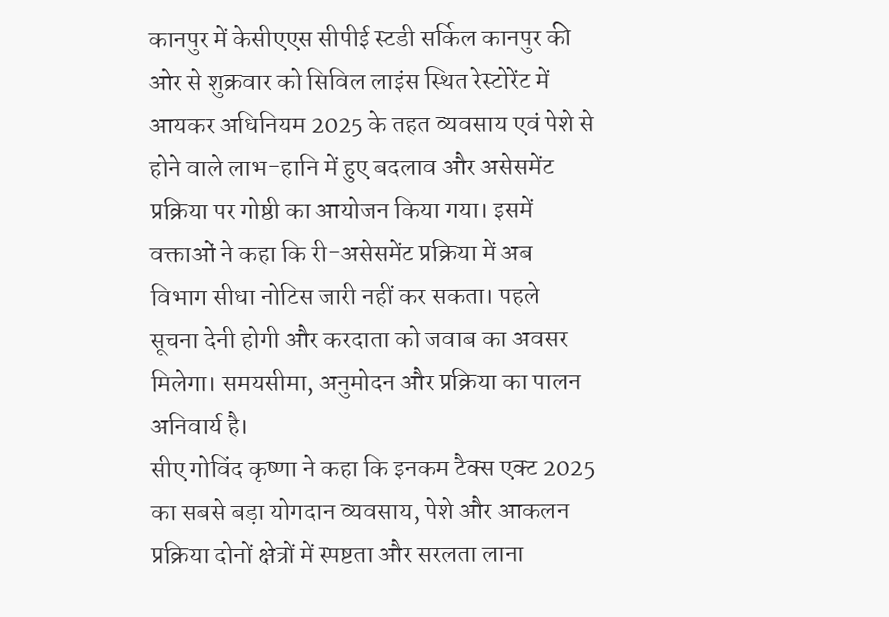कानपुर में केसीएएस सीपीई स्टडी सर्किल कानपुर की ओर से शुक्रवार को सिविल लाइंस स्थित रेस्टोरेंट में आयकर अधिनियम 2025 के तहत व्यवसाय एवं पेशे से होने वाले लाभ-हानि में हुए बदलाव और असेसमेंट प्रक्रिया पर गोष्ठी का आयोजन किया गया। इसमें वक्ताओं ने कहा कि री-असेसमेंट प्रक्रिया में अब विभाग सीधा नोटिस जारी नहीं कर सकता। पहले सूचना देनी होगी और करदाता को जवाब का अवसर मिलेगा। समयसीमा, अनुमोदन और प्रक्रिया का पालन अनिवार्य है।
सीए गोविंद कृष्णा ने कहा कि इनकम टैक्स एक्ट 2025 का सबसे बड़ा योगदान व्यवसाय, पेशे और आकलन प्रक्रिया दोनों क्षेत्रों में स्पष्टता और सरलता लाना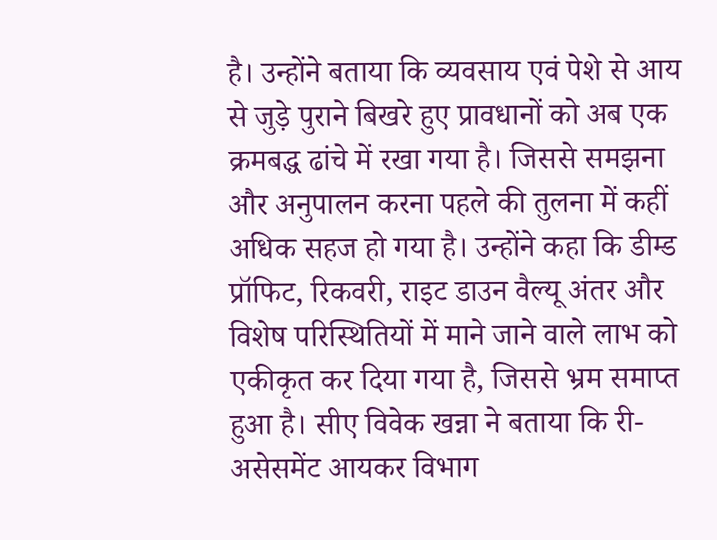है। उन्होंने बताया कि व्यवसाय एवं पेशे से आय से जुड़े पुराने बिखरे हुए प्रावधानों को अब एक क्रमबद्ध ढांचे में रखा गया है। जिससे समझना और अनुपालन करना पहले की तुलना में कहीं अधिक सहज हो गया है। उन्होंने कहा कि डीम्ड प्रॉफिट, रिकवरी, राइट डाउन वैल्यू अंतर और विशेष परिस्थितियों में माने जाने वाले लाभ को एकीकृत कर दिया गया है, जिससे भ्रम समाप्त हुआ है। सीए विवेक खन्ना ने बताया कि री-असेसमेंट आयकर विभाग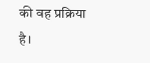की वह प्रक्रिया है।